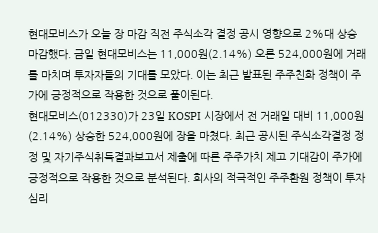현대모비스가 오늘 장 마감 직전 주식소각 결정 공시 영향으로 2%대 상승 마감했다. 금일 현대모비스는 11,000원(2.14%) 오른 524,000원에 거래를 마치며 투자자들의 기대를 모았다. 이는 최근 발표된 주주친화 정책이 주가에 긍정적으로 작용한 것으로 풀이된다.
현대모비스(012330)가 23일 KOSPI 시장에서 전 거래일 대비 11,000원(2.14%) 상승한 524,000원에 장을 마쳤다. 최근 공시된 주식소각결정 정정 및 자기주식취득결과보고서 제출에 따른 주주가치 제고 기대감이 주가에 긍정적으로 작용한 것으로 분석된다. 회사의 적극적인 주주환원 정책이 투자심리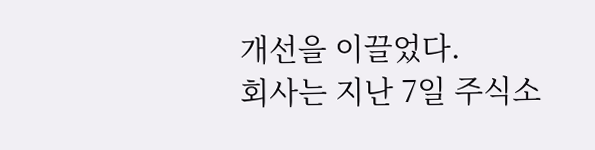개선을 이끌었다.
회사는 지난 7일 주식소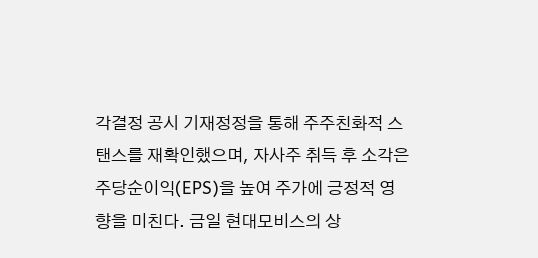각결정 공시 기재정정을 통해 주주친화적 스탠스를 재확인했으며, 자사주 취득 후 소각은 주당순이익(EPS)을 높여 주가에 긍정적 영향을 미친다. 금일 현대모비스의 상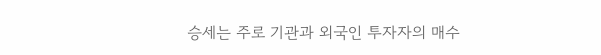승세는 주로 기관과 외국인 투자자의 매수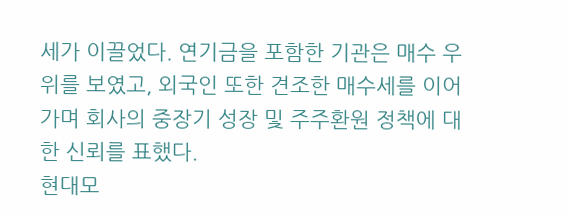세가 이끌었다. 연기금을 포함한 기관은 매수 우위를 보였고, 외국인 또한 견조한 매수세를 이어가며 회사의 중장기 성장 및 주주환원 정책에 대한 신뢰를 표했다.
현대모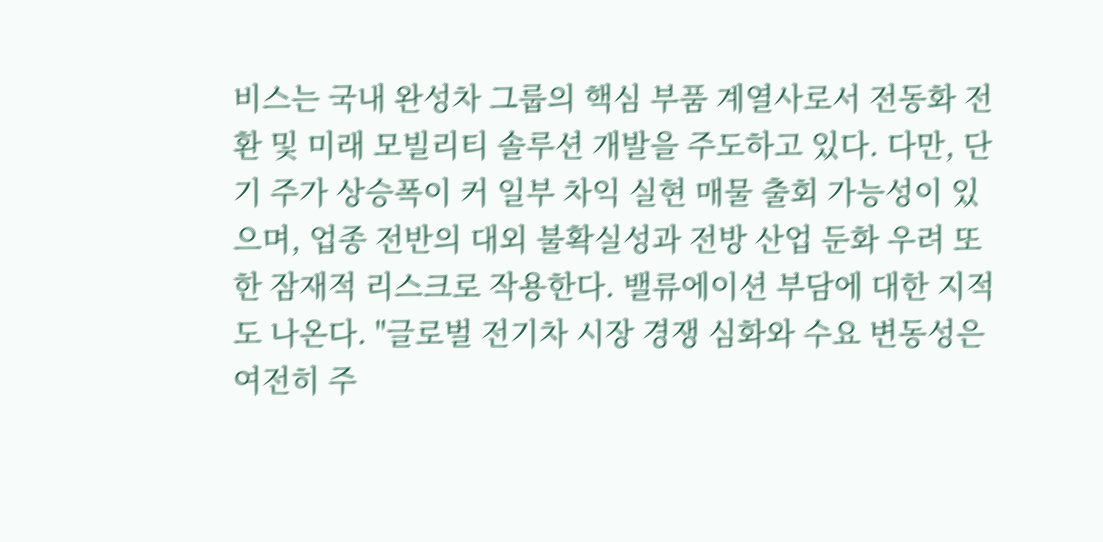비스는 국내 완성차 그룹의 핵심 부품 계열사로서 전동화 전환 및 미래 모빌리티 솔루션 개발을 주도하고 있다. 다만, 단기 주가 상승폭이 커 일부 차익 실현 매물 출회 가능성이 있으며, 업종 전반의 대외 불확실성과 전방 산업 둔화 우려 또한 잠재적 리스크로 작용한다. 밸류에이션 부담에 대한 지적도 나온다. "글로벌 전기차 시장 경쟁 심화와 수요 변동성은 여전히 주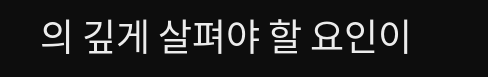의 깊게 살펴야 할 요인이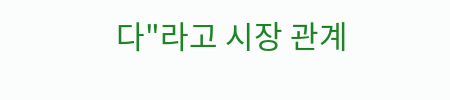다"라고 시장 관계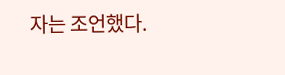자는 조언했다.